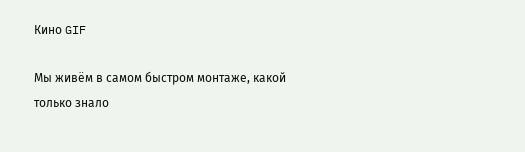Кино GIF

Мы живём в самом быстром монтаже, какой только знало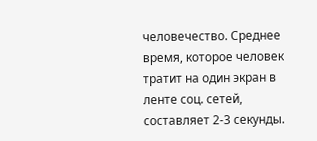человечество. Среднее время, которое человек тратит на один экран в ленте соц. сетей, составляет 2-3 секунды.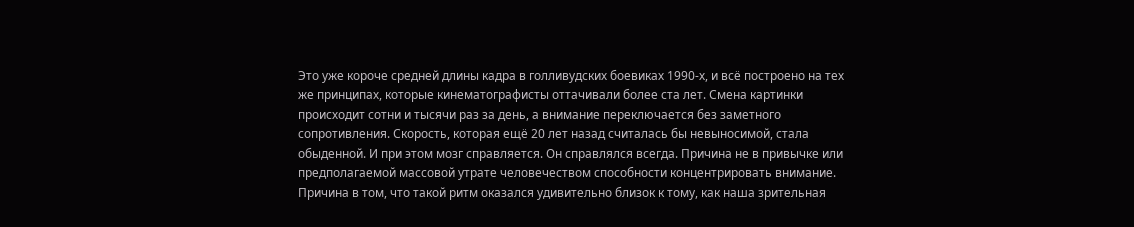Это уже короче средней длины кадра в голливудских боевиках 1990-х, и всё построено на тех же принципах, которые кинематографисты оттачивали более ста лет. Смена картинки происходит сотни и тысячи раз за день, а внимание переключается без заметного сопротивления. Скорость, которая ещё 20 лет назад считалась бы невыносимой, стала обыденной. И при этом мозг справляется. Он справлялся всегда. Причина не в привычке или предполагаемой массовой утрате человечеством способности концентрировать внимание. Причина в том, что такой ритм оказался удивительно близок к тому, как наша зрительная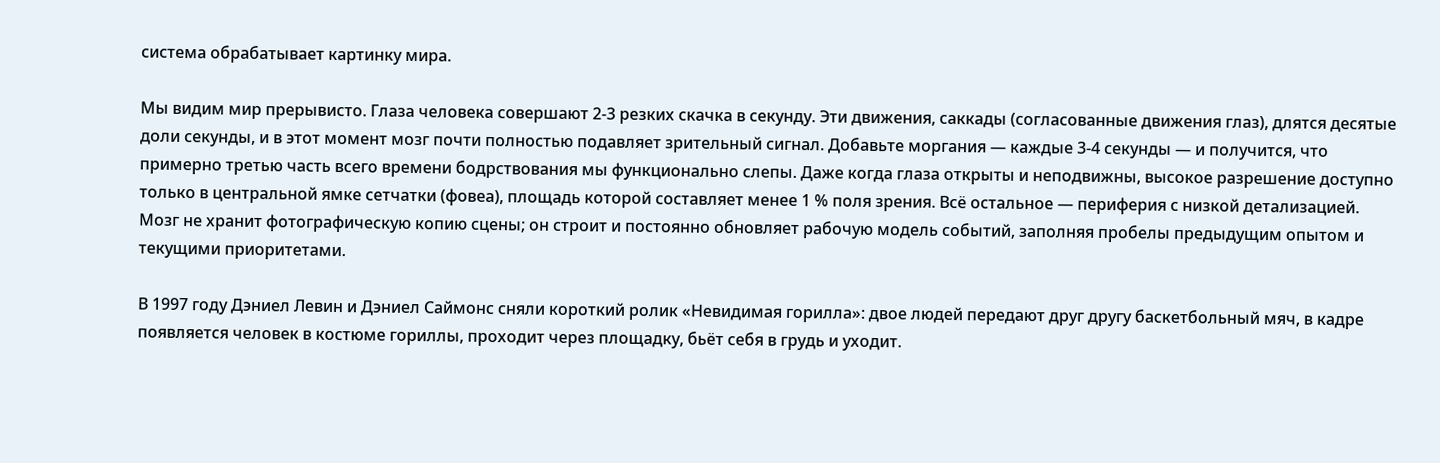система обрабатывает картинку мира.

Мы видим мир прерывисто. Глаза человека совершают 2-3 резких скачка в секунду. Эти движения, саккады (согласованные движения глаз), длятся десятые доли секунды, и в этот момент мозг почти полностью подавляет зрительный сигнал. Добавьте моргания — каждые 3-4 секунды — и получится, что примерно третью часть всего времени бодрствования мы функционально слепы. Даже когда глаза открыты и неподвижны, высокое разрешение доступно только в центральной ямке сетчатки (фовеа), площадь которой составляет менее 1 % поля зрения. Всё остальное — периферия с низкой детализацией. Мозг не хранит фотографическую копию сцены; он строит и постоянно обновляет рабочую модель событий, заполняя пробелы предыдущим опытом и текущими приоритетами.

В 1997 году Дэниел Левин и Дэниел Саймонс сняли короткий ролик «Невидимая горилла»: двое людей передают друг другу баскетбольный мяч, в кадре появляется человек в костюме гориллы, проходит через площадку, бьёт себя в грудь и уходит.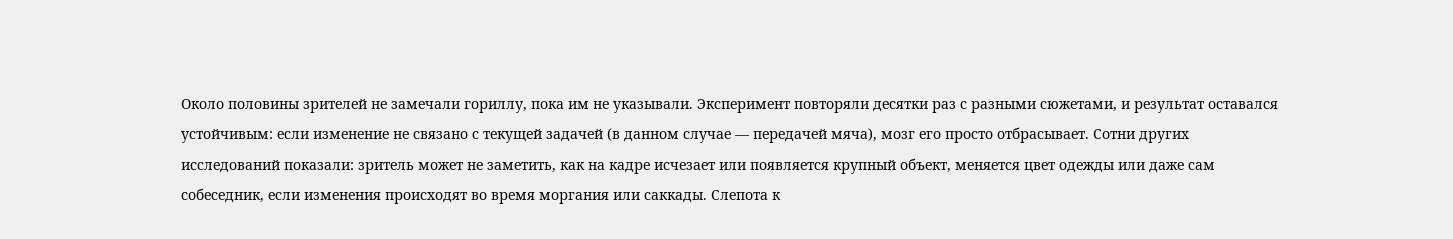Около половины зрителей не замечали гориллу, пока им не указывали. Эксперимент повторяли десятки раз с разными сюжетами, и результат оставался устойчивым: если изменение не связано с текущей задачей (в данном случае — передачей мяча), мозг его просто отбрасывает. Сотни других исследований показали: зритель может не заметить, как на кадре исчезает или появляется крупный объект, меняется цвет одежды или даже сам собеседник, если изменения происходят во время моргания или саккады. Слепота к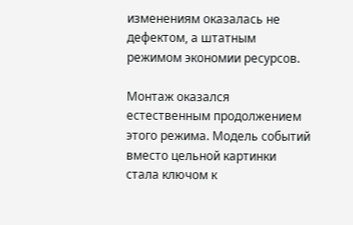изменениям оказалась не дефектом, а штатным режимом экономии ресурсов.

Монтаж оказался естественным продолжением этого режима. Модель событий вместо цельной картинки стала ключом к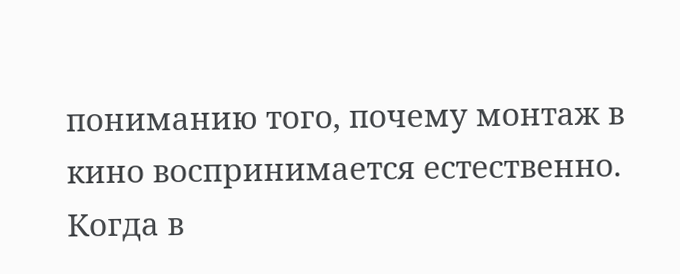пониманию того, почему монтаж в кино воспринимается естественно. Когда в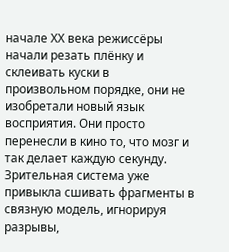начале ХХ века режиссёры начали резать плёнку и склеивать куски в произвольном порядке, они не изобретали новый язык восприятия. Они просто перенесли в кино то, что мозг и так делает каждую секунду. Зрительная система уже привыкла сшивать фрагменты в связную модель, игнорируя разрывы,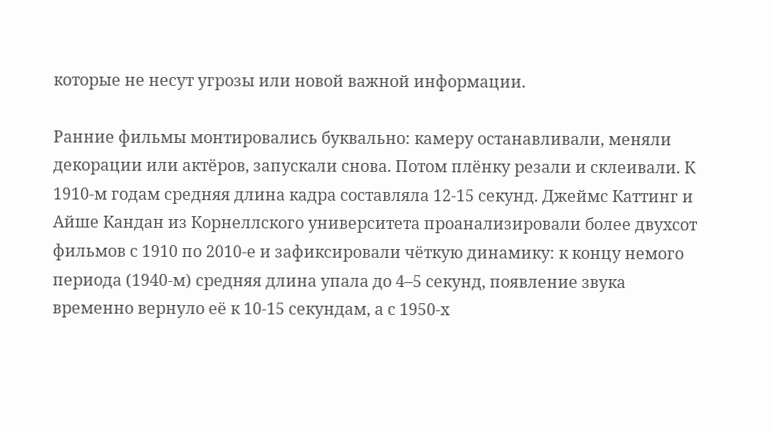которые не несут угрозы или новой важной информации.

Ранние фильмы монтировались буквально: камеру останавливали, меняли декорации или актёров, запускали снова. Потом плёнку резали и склеивали. К 1910-м годам средняя длина кадра составляла 12-15 секунд. Джеймс Каттинг и Айше Кандан из Корнеллского университета проанализировали более двухсот фильмов с 1910 по 2010-е и зафиксировали чёткую динамику: к концу немого периода (1940-м) средняя длина упала до 4–5 секунд, появление звука временно вернуло её к 10-15 секундам, а с 1950-х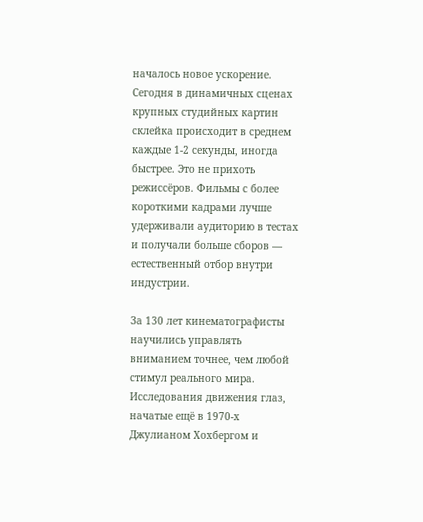началось новое ускорение. Сегодня в динамичных сценах крупных студийных картин склейка происходит в среднем каждые 1-2 секунды, иногда быстрее. Это не прихоть режиссёров. Фильмы с более короткими кадрами лучше удерживали аудиторию в тестах и получали больше сборов — естественный отбор внутри индустрии.

За 130 лет кинематографисты научились управлять вниманием точнее, чем любой стимул реального мира. Исследования движения глаз, начатые ещё в 1970-х Джулианом Хохбергом и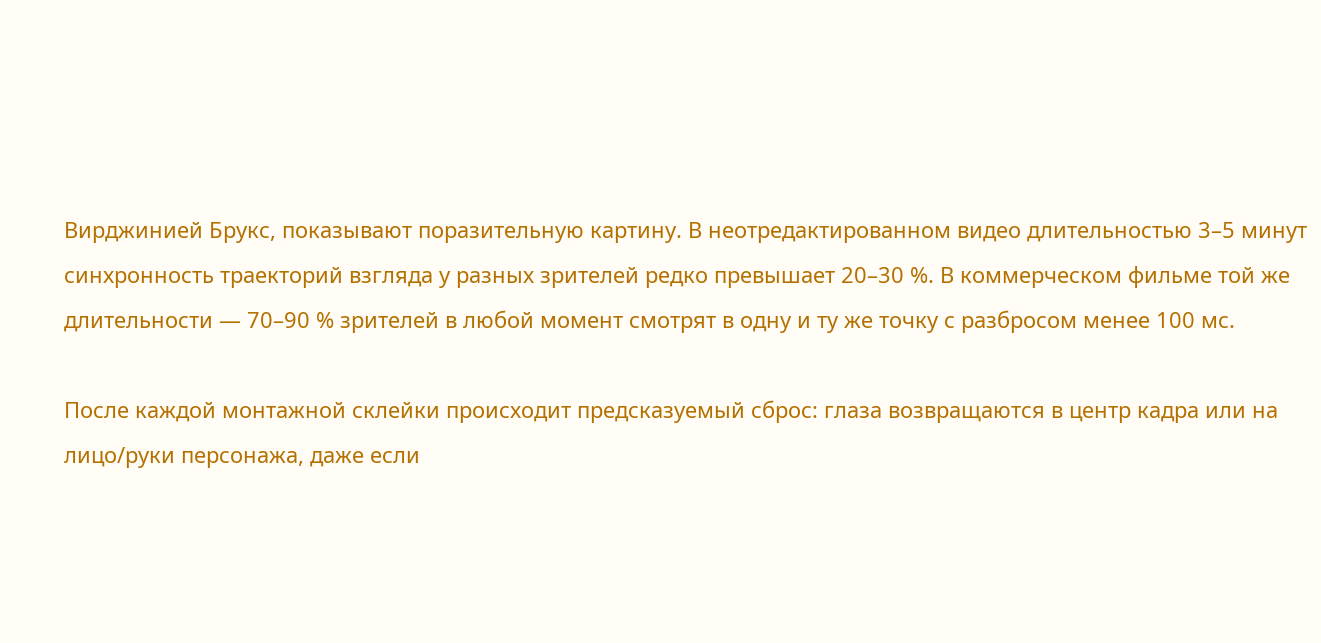Вирджинией Брукс, показывают поразительную картину. В неотредактированном видео длительностью 3–5 минут синхронность траекторий взгляда у разных зрителей редко превышает 20–30 %. В коммерческом фильме той же длительности — 70–90 % зрителей в любой момент смотрят в одну и ту же точку с разбросом менее 100 мс.

После каждой монтажной склейки происходит предсказуемый сброс: глаза возвращаются в центр кадра или на лицо/руки персонажа, даже если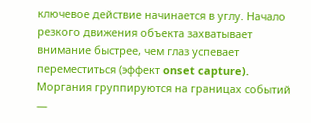ключевое действие начинается в углу. Начало резкого движения объекта захватывает внимание быстрее, чем глаз успевает переместиться (эффект onset capture). Моргания группируются на границах событий —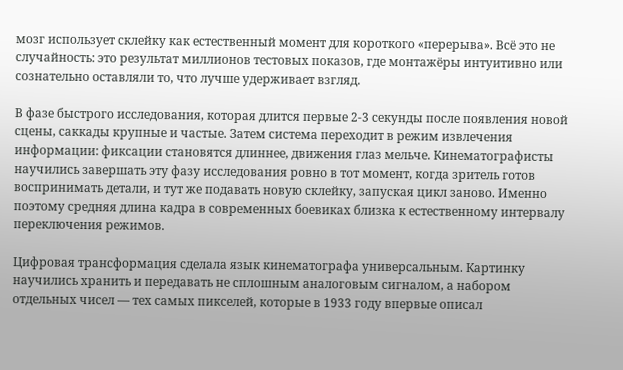мозг использует склейку как естественный момент для короткого «перерыва». Всё это не случайность: это результат миллионов тестовых показов, где монтажёры интуитивно или сознательно оставляли то, что лучше удерживает взгляд.

В фазе быстрого исследования, которая длится первые 2-3 секунды после появления новой сцены, саккады крупные и частые. Затем система переходит в режим извлечения информации: фиксации становятся длиннее, движения глаз мельче. Кинематографисты научились завершать эту фазу исследования ровно в тот момент, когда зритель готов воспринимать детали, и тут же подавать новую склейку, запуская цикл заново. Именно поэтому средняя длина кадра в современных боевиках близка к естественному интервалу переключения режимов.

Цифровая трансформация сделала язык кинематографа универсальным. Картинку научились хранить и передавать не сплошным аналоговым сигналом, а набором отдельных чисел — тех самых пикселей, которые в 1933 году впервые описал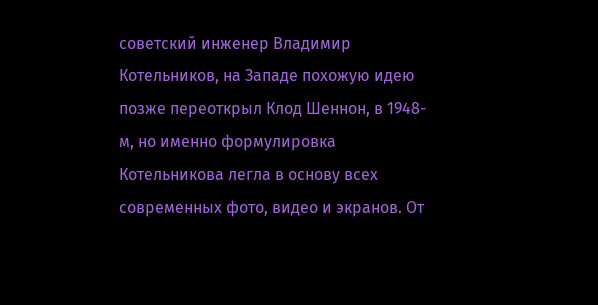советский инженер Владимир Котельников, на Западе похожую идею позже переоткрыл Клод Шеннон, в 1948-м, но именно формулировка Котельникова легла в основу всех современных фото, видео и экранов. От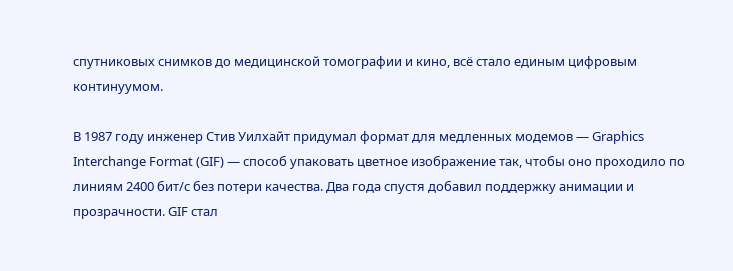спутниковых снимков до медицинской томографии и кино, всё стало единым цифровым континуумом.

В 1987 году инженер Стив Уилхайт придумал формат для медленных модемов — Graphics Interchange Format (GIF) — способ упаковать цветное изображение так, чтобы оно проходило по линиям 2400 бит/с без потери качества. Два года спустя добавил поддержку анимации и прозрачности. GIF стал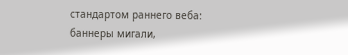стандартом раннего веба: баннеры мигали,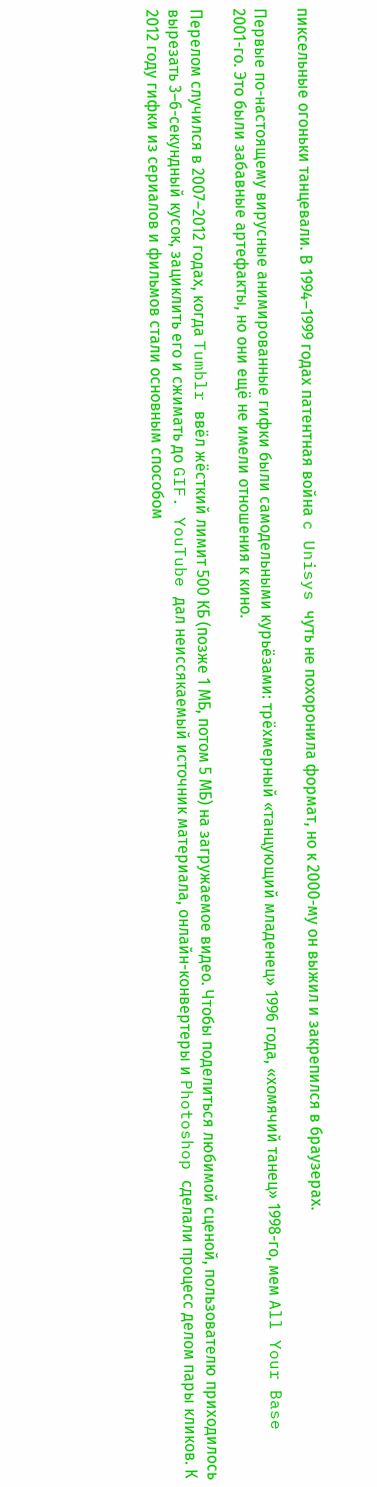пиксельные огоньки танцевали. В 1994–1999 годах патентная война c Unisys чуть не похоронила формат, но к 2000-му он выжил и закрепился в браузерах.

Первые по-настоящему вирусные анимированные гифки были самодельными курьёзами: трёхмерный «танцующий младенец» 1996 года, «хомячий танец» 1998-го, мем All Your Base 2001-го. Это были забавные артефакты, но они ещё не имели отношения к кино.

Перелом случился в 2007–2012 годах, когда Tumblr ввёл жёсткий лимит 500 КБ (позже 1 МБ, потом 5 МБ) на загружаемое видео. Чтобы поделиться любимой сценой, пользователю приходилось вырезать 3–6-секундный кусок, зациклить его и сжимать до GIF. YouTube дал неиссякаемый источник материала, онлайн-конвертеры и Photoshop сделали процесс делом пары кликов. К 2012 году гифки из сериалов и фильмов стали основным способом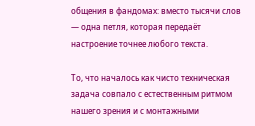общения в фандомах: вместо тысячи слов — одна петля, которая передаёт настроение точнее любого текста.

То, что началось как чисто техническая задача совпало с естественным ритмом нашего зрения и с монтажными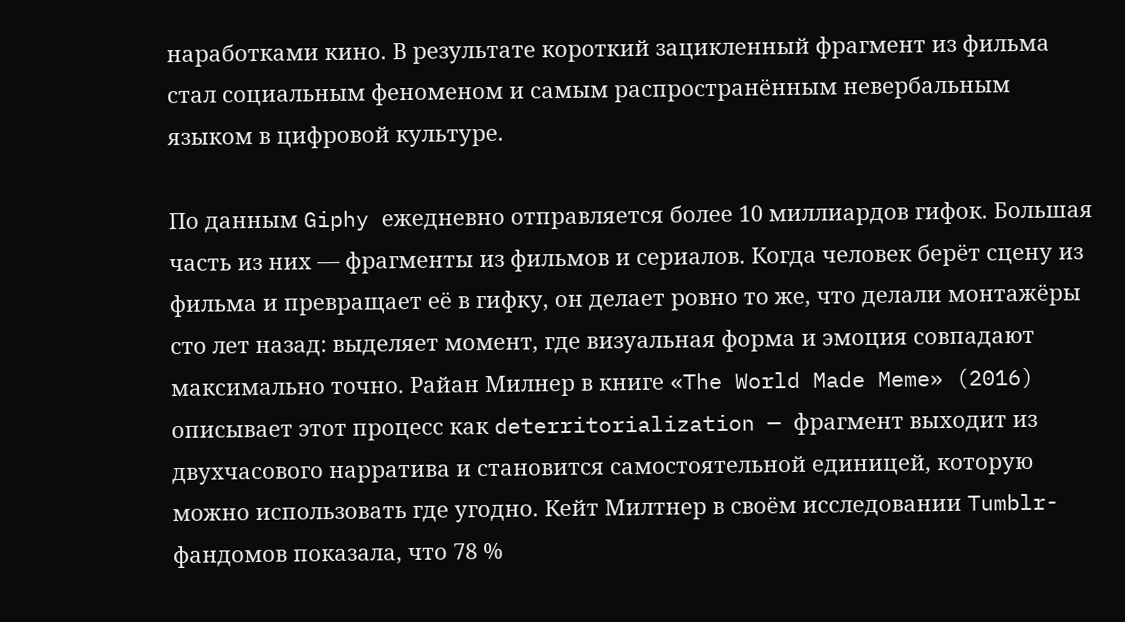наработками кино. В результате короткий зацикленный фрагмент из фильма стал социальным феноменом и самым распространённым невербальным языком в цифровой культуре.

По данным Giphy ежедневно отправляется более 10 миллиардов гифок. Большая часть из них — фрагменты из фильмов и сериалов. Когда человек берёт сцену из фильма и превращает её в гифку, он делает ровно то же, что делали монтажёры сто лет назад: выделяет момент, где визуальная форма и эмоция совпадают максимально точно. Райан Милнер в книге «The World Made Meme» (2016) описывает этот процесс как deterritorialization — фрагмент выходит из двухчасового нарратива и становится самостоятельной единицей, которую можно использовать где угодно. Кейт Милтнер в своём исследовании Tumblr-фандомов показала, что 78 %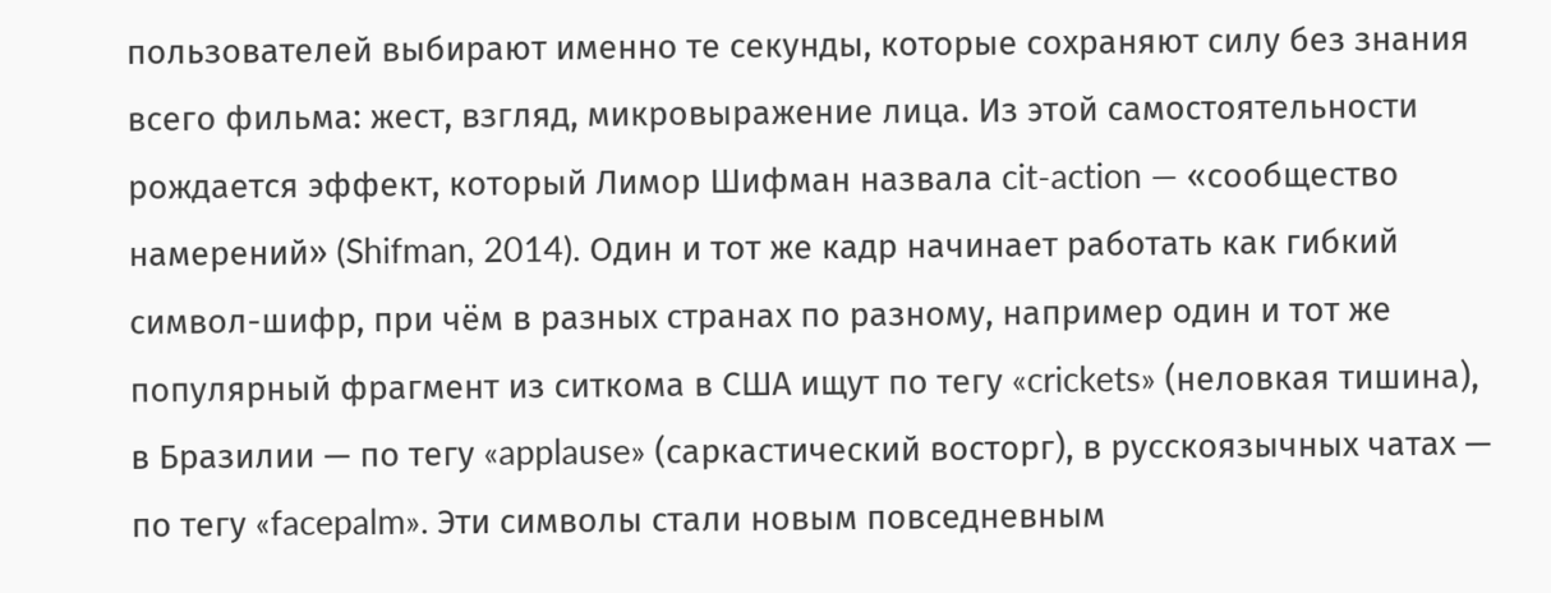пользователей выбирают именно те секунды, которые сохраняют силу без знания всего фильма: жест, взгляд, микровыражение лица. Из этой самостоятельности рождается эффект, который Лимор Шифман назвала cit-action — «сообщество намерений» (Shifman, 2014). Один и тот же кадр начинает работать как гибкий символ-шифр, при чём в разных странах по разному, например один и тот же популярный фрагмент из ситкома в США ищут по тегу «crickets» (неловкая тишина), в Бразилии — по тегу «applause» (саркастический восторг), в русскоязычных чатах — по тегу «facepalm». Эти символы стали новым повседневным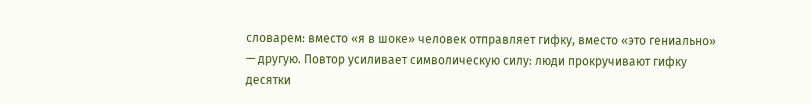словарем: вместо «я в шоке» человек отправляет гифку, вместо «это гениально» — другую. Повтор усиливает символическую силу: люди прокручивают гифку десятки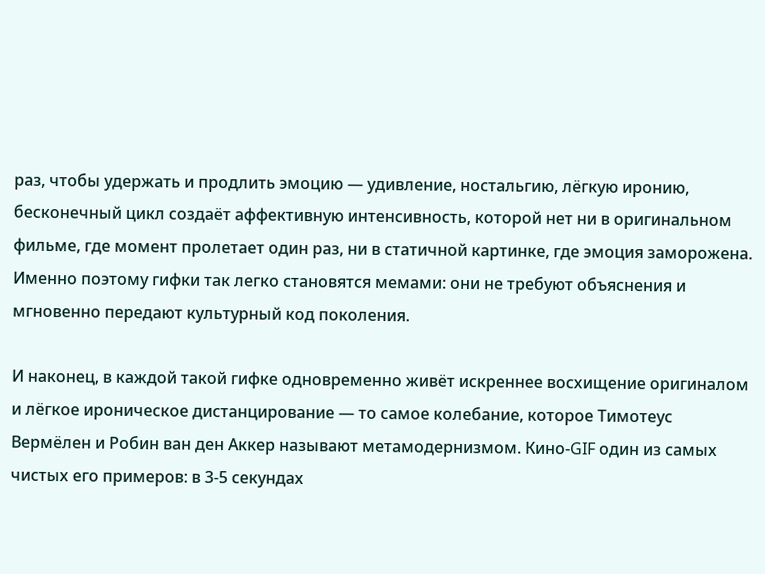раз, чтобы удержать и продлить эмоцию — удивление, ностальгию, лёгкую иронию, бесконечный цикл создаёт аффективную интенсивность, которой нет ни в оригинальном фильме, где момент пролетает один раз, ни в статичной картинке, где эмоция заморожена. Именно поэтому гифки так легко становятся мемами: они не требуют объяснения и мгновенно передают культурный код поколения.

И наконец, в каждой такой гифке одновременно живёт искреннее восхищение оригиналом и лёгкое ироническое дистанцирование — то самое колебание, которое Тимотеус Вермёлен и Робин ван ден Аккер называют метамодернизмом. Кино-GIF один из самых чистых его примеров: в 3-5 секундах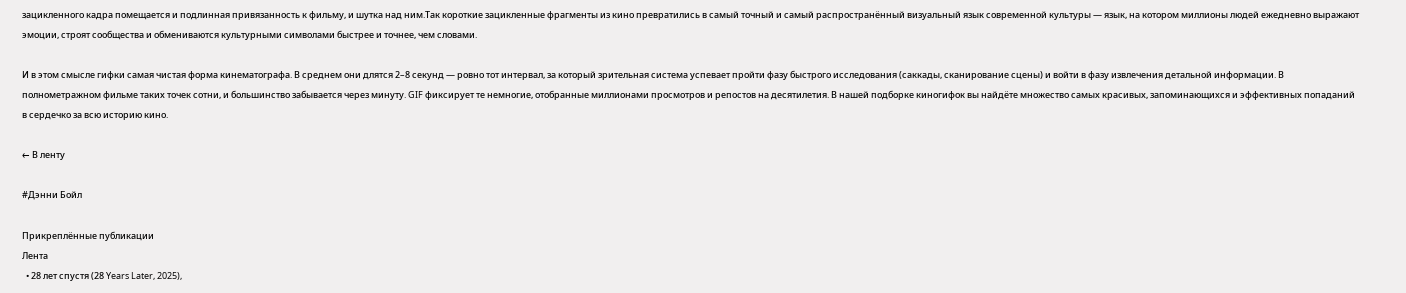зацикленного кадра помещается и подлинная привязанность к фильму, и шутка над ним.Так короткие зацикленные фрагменты из кино превратились в самый точный и самый распространённый визуальный язык современной культуры — язык, на котором миллионы людей ежедневно выражают эмоции, строят сообщества и обмениваются культурными символами быстрее и точнее, чем словами.

И в этом смысле гифки самая чистая форма кинематографа. В среднем они длятся 2–8 секунд — ровно тот интервал, за который зрительная система успевает пройти фазу быстрого исследования (саккады, сканирование сцены) и войти в фазу извлечения детальной информации. В полнометражном фильме таких точек сотни, и большинство забывается через минуту. GIF фиксирует те немногие, отобранные миллионами просмотров и репостов на десятилетия. В нашей подборке киногифок вы найдёте множество самых красивых, запоминающихся и эффективных попаданий в сердечко за всю историю кино.

← В ленту

#Дэнни Бойл

Прикреплённые публикации
Лента
  • 28 лет спустя (28 Years Later, 2025),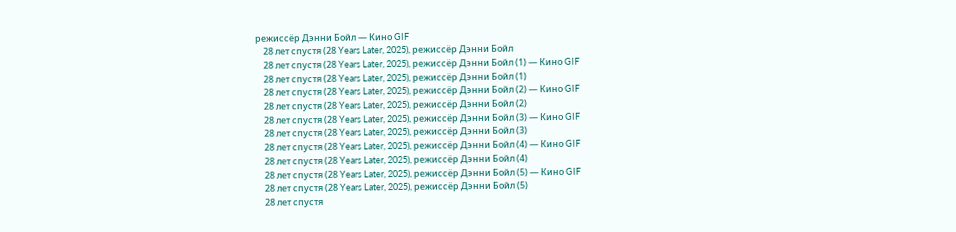режиссёр Дэнни Бойл — Кино GIF
    28 лет спустя (28 Years Later, 2025), режиссёр Дэнни Бойл
    28 лет спустя (28 Years Later, 2025), режиссёр Дэнни Бойл (1) — Кино GIF
    28 лет спустя (28 Years Later, 2025), режиссёр Дэнни Бойл (1)
    28 лет спустя (28 Years Later, 2025), режиссёр Дэнни Бойл (2) — Кино GIF
    28 лет спустя (28 Years Later, 2025), режиссёр Дэнни Бойл (2)
    28 лет спустя (28 Years Later, 2025), режиссёр Дэнни Бойл (3) — Кино GIF
    28 лет спустя (28 Years Later, 2025), режиссёр Дэнни Бойл (3)
    28 лет спустя (28 Years Later, 2025), режиссёр Дэнни Бойл (4) — Кино GIF
    28 лет спустя (28 Years Later, 2025), режиссёр Дэнни Бойл (4)
    28 лет спустя (28 Years Later, 2025), режиссёр Дэнни Бойл (5) — Кино GIF
    28 лет спустя (28 Years Later, 2025), режиссёр Дэнни Бойл (5)
    28 лет спустя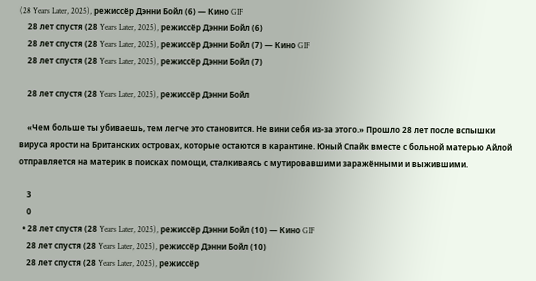(28 Years Later, 2025), режиссёр Дэнни Бойл (6) — Кино GIF
    28 лет спустя (28 Years Later, 2025), режиссёр Дэнни Бойл (6)
    28 лет спустя (28 Years Later, 2025), режиссёр Дэнни Бойл (7) — Кино GIF
    28 лет спустя (28 Years Later, 2025), режиссёр Дэнни Бойл (7)

    28 лет спустя (28 Years Later, 2025), режиссёр Дэнни Бойл

    «Чем больше ты убиваешь, тем легче это становится. Не вини себя из-за этого.» Прошло 28 лет после вспышки вируса ярости на Британских островах, которые остаются в карантине. Юный Спайк вместе с больной матерью Айлой отправляется на материк в поисках помощи, сталкиваясь с мутировавшими заражёнными и выжившими.

    3
    0
  • 28 лет спустя (28 Years Later, 2025), режиссёр Дэнни Бойл (10) — Кино GIF
    28 лет спустя (28 Years Later, 2025), режиссёр Дэнни Бойл (10)
    28 лет спустя (28 Years Later, 2025), режиссёр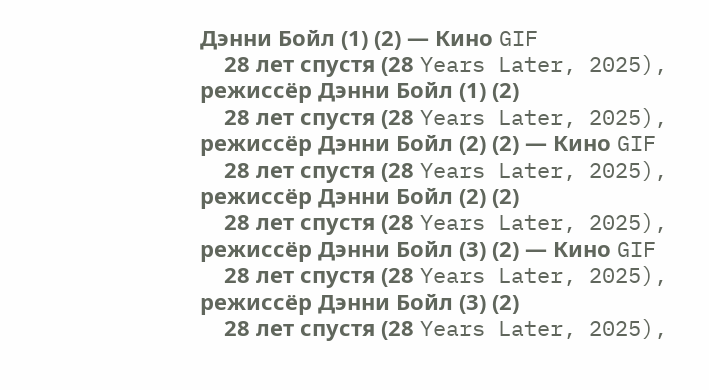Дэнни Бойл (1) (2) — Кино GIF
    28 лет спустя (28 Years Later, 2025), режиссёр Дэнни Бойл (1) (2)
    28 лет спустя (28 Years Later, 2025), режиссёр Дэнни Бойл (2) (2) — Кино GIF
    28 лет спустя (28 Years Later, 2025), режиссёр Дэнни Бойл (2) (2)
    28 лет спустя (28 Years Later, 2025), режиссёр Дэнни Бойл (3) (2) — Кино GIF
    28 лет спустя (28 Years Later, 2025), режиссёр Дэнни Бойл (3) (2)
    28 лет спустя (28 Years Later, 2025),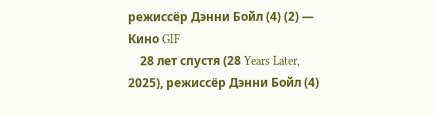режиссёр Дэнни Бойл (4) (2) — Кино GIF
    28 лет спустя (28 Years Later, 2025), режиссёр Дэнни Бойл (4)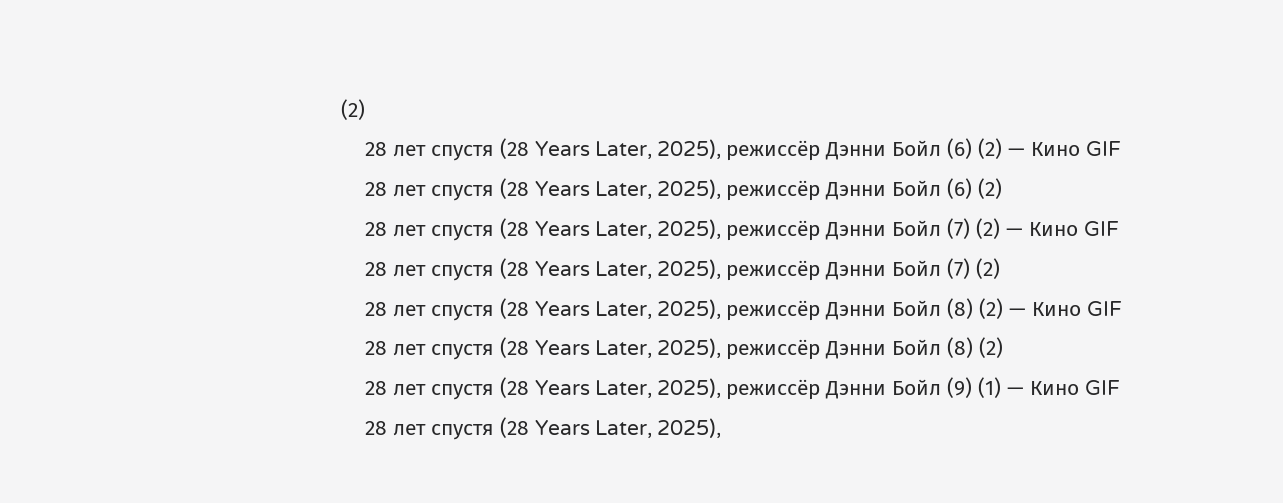(2)
    28 лет спустя (28 Years Later, 2025), режиссёр Дэнни Бойл (6) (2) — Кино GIF
    28 лет спустя (28 Years Later, 2025), режиссёр Дэнни Бойл (6) (2)
    28 лет спустя (28 Years Later, 2025), режиссёр Дэнни Бойл (7) (2) — Кино GIF
    28 лет спустя (28 Years Later, 2025), режиссёр Дэнни Бойл (7) (2)
    28 лет спустя (28 Years Later, 2025), режиссёр Дэнни Бойл (8) (2) — Кино GIF
    28 лет спустя (28 Years Later, 2025), режиссёр Дэнни Бойл (8) (2)
    28 лет спустя (28 Years Later, 2025), режиссёр Дэнни Бойл (9) (1) — Кино GIF
    28 лет спустя (28 Years Later, 2025),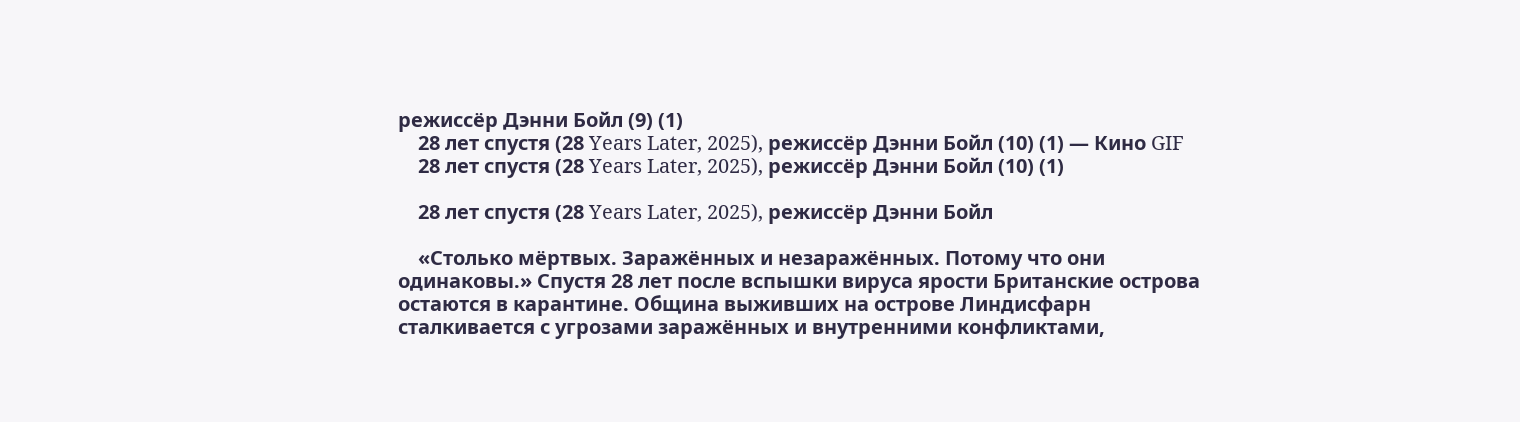режиссёр Дэнни Бойл (9) (1)
    28 лет спустя (28 Years Later, 2025), режиссёр Дэнни Бойл (10) (1) — Кино GIF
    28 лет спустя (28 Years Later, 2025), режиссёр Дэнни Бойл (10) (1)

    28 лет спустя (28 Years Later, 2025), режиссёр Дэнни Бойл

    «Столько мёртвых. Заражённых и незаражённых. Потому что они одинаковы.» Спустя 28 лет после вспышки вируса ярости Британские острова остаются в карантине. Община выживших на острове Линдисфарн сталкивается с угрозами заражённых и внутренними конфликтами,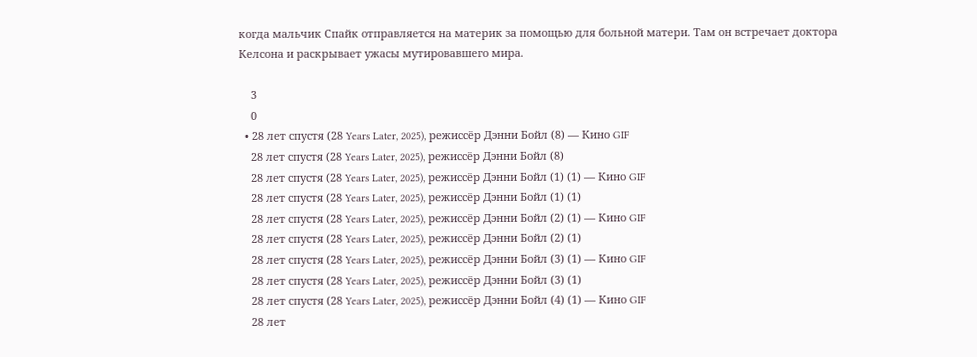когда мальчик Спайк отправляется на материк за помощью для больной матери. Там он встречает доктора Келсона и раскрывает ужасы мутировавшего мира.

    3
    0
  • 28 лет спустя (28 Years Later, 2025), режиссёр Дэнни Бойл (8) — Кино GIF
    28 лет спустя (28 Years Later, 2025), режиссёр Дэнни Бойл (8)
    28 лет спустя (28 Years Later, 2025), режиссёр Дэнни Бойл (1) (1) — Кино GIF
    28 лет спустя (28 Years Later, 2025), режиссёр Дэнни Бойл (1) (1)
    28 лет спустя (28 Years Later, 2025), режиссёр Дэнни Бойл (2) (1) — Кино GIF
    28 лет спустя (28 Years Later, 2025), режиссёр Дэнни Бойл (2) (1)
    28 лет спустя (28 Years Later, 2025), режиссёр Дэнни Бойл (3) (1) — Кино GIF
    28 лет спустя (28 Years Later, 2025), режиссёр Дэнни Бойл (3) (1)
    28 лет спустя (28 Years Later, 2025), режиссёр Дэнни Бойл (4) (1) — Кино GIF
    28 лет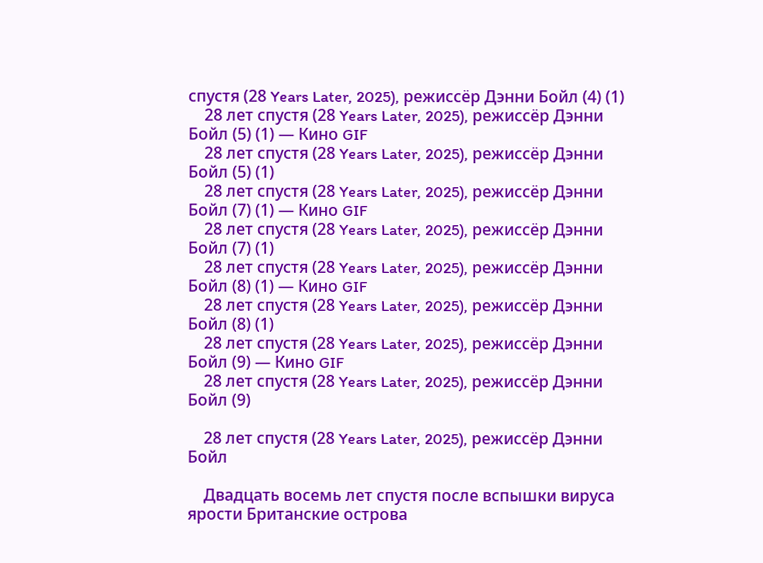спустя (28 Years Later, 2025), режиссёр Дэнни Бойл (4) (1)
    28 лет спустя (28 Years Later, 2025), режиссёр Дэнни Бойл (5) (1) — Кино GIF
    28 лет спустя (28 Years Later, 2025), режиссёр Дэнни Бойл (5) (1)
    28 лет спустя (28 Years Later, 2025), режиссёр Дэнни Бойл (7) (1) — Кино GIF
    28 лет спустя (28 Years Later, 2025), режиссёр Дэнни Бойл (7) (1)
    28 лет спустя (28 Years Later, 2025), режиссёр Дэнни Бойл (8) (1) — Кино GIF
    28 лет спустя (28 Years Later, 2025), режиссёр Дэнни Бойл (8) (1)
    28 лет спустя (28 Years Later, 2025), режиссёр Дэнни Бойл (9) — Кино GIF
    28 лет спустя (28 Years Later, 2025), режиссёр Дэнни Бойл (9)

    28 лет спустя (28 Years Later, 2025), режиссёр Дэнни Бойл

    Двадцать восемь лет спустя после вспышки вируса ярости Британские острова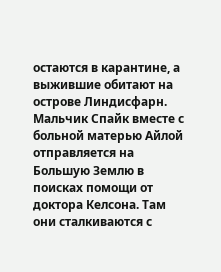остаются в карантине, а выжившие обитают на острове Линдисфарн. Мальчик Спайк вместе с больной матерью Айлой отправляется на Большую Землю в поисках помощи от доктора Келсона. Там они сталкиваются с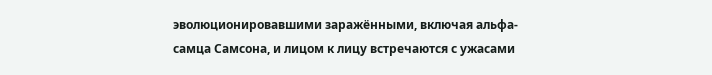эволюционировавшими заражёнными, включая альфа-самца Самсона, и лицом к лицу встречаются с ужасами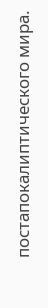постапокалиптического мира.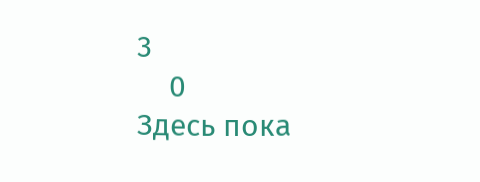3
    0
Здесь пока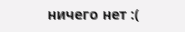ничего нет :(